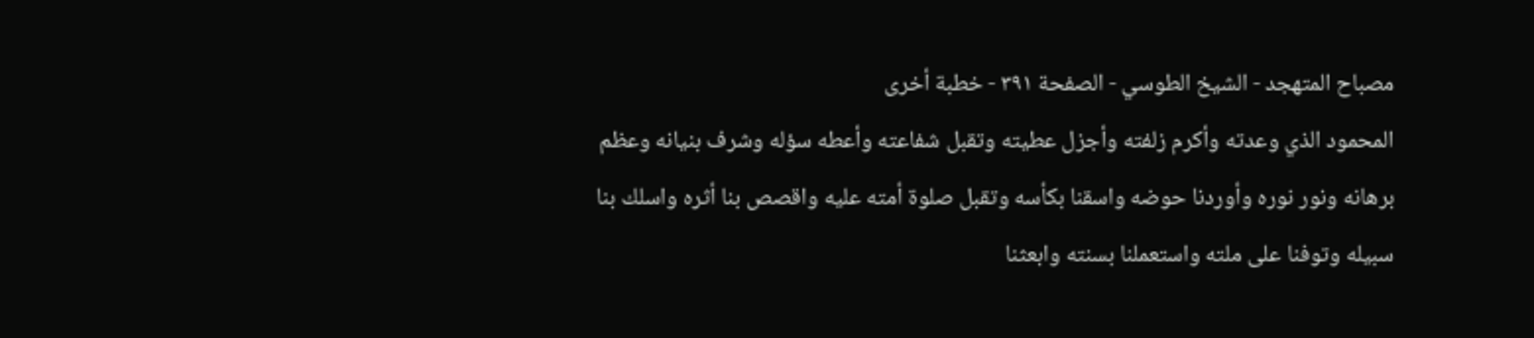مصباح المتهجد - الشيخ الطوسي - الصفحة ٣٩١ - خطبة أخرى
المحمود الذي وعدته وأكرم زلفته وأجزل عطيته وتقبل شفاعته وأعطه سؤله وشرف بنيانه وعظم برهانه ونور نوره وأوردنا حوضه واسقنا بكأسه وتقبل صلوة أمته عليه واقصص بنا أثره واسلك بنا سبيله وتوفنا على ملته واستعملنا بسنته وابعثنا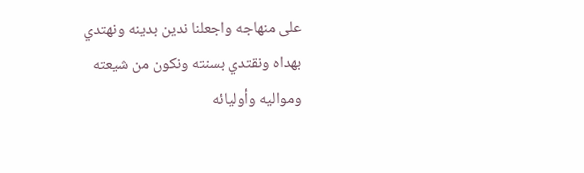على منهاجه واجعلنا ندين بدينه ونهتدي بهداه ونقتدي بسنته ونكون من شيعته ومواليه وأوليائه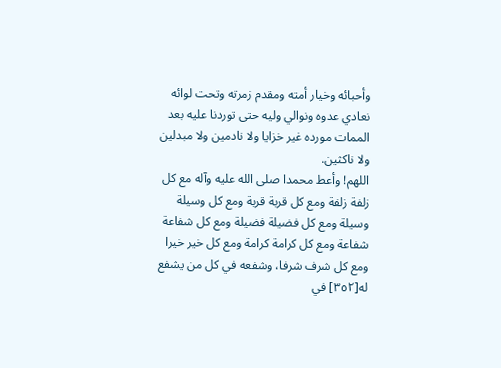وأحبائه وخيار أمته ومقدم زمرته وتحت لوائه نعادي عدوه ونوالي وليه حتى توردنا عليه بعد الممات مورده غير خزايا ولا نادمين ولا مبدلين ولا ناكثين.
اللهم! وأعط محمدا صلى الله عليه وآله مع كل زلفة زلفة ومع كل قربة قربة ومع كل وسيلة وسيلة ومع كل فضيلة فضيلة ومع كل شفاعة شفاعة ومع كل كرامة كرامة ومع كل خير خيرا ومع كل شرف شرفا، وشفعه في كل من يشفع له[٣٥٢] في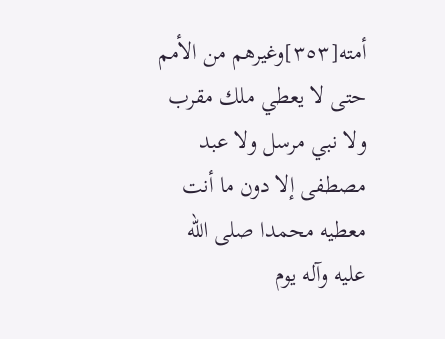أمته[٣٥٣]وغيرهم من الأمم حتى لا يعطي ملك مقرب ولا نبي مرسل ولا عبد مصطفى إلا دون ما أنت معطيه محمدا صلى الله عليه وآله يوم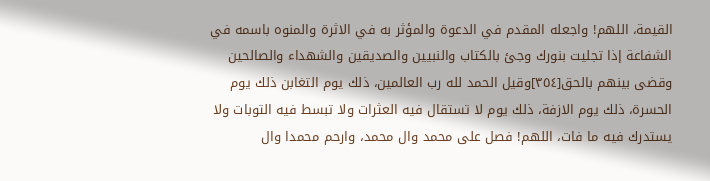القيمة، اللهم! واجعله المقدم في الدعوة والمؤثر به في الاثرة والمنوه باسمه في الشفاعة إذا تجليت بنورك وجئ بالكتاب والنبيين والصديقين والشهداء والصالحين وقضى بينهم بالحق[٣٥٤]وقيل الحمد لله رب العالمين، ذلك يوم التغابن ذلك يوم الحسرة، ذلك يوم الازفة، ذلك يوم لا تستقال فيه العثرات ولا تبسط فيه التوبات ولا يستدرك فيه ما فات، اللهم! فصل على محمد وال محمد، وارحم محمدا وال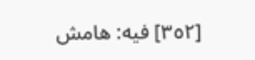[٣٥٢] فيه: هامش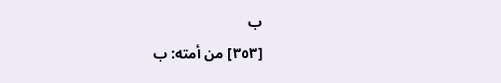ب
[٣٥٣] من أمته: ب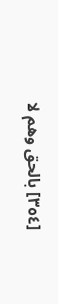[٣٥٤] بالحق وهم لا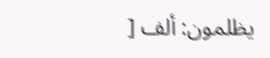يظلمون: ألف [